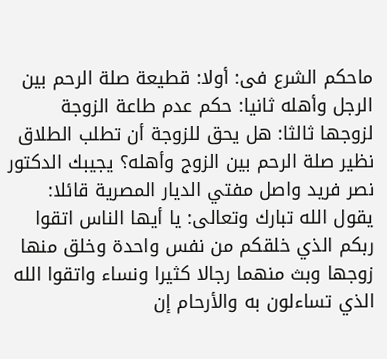ماحكم الشرع فى: أولا: قطيعة صلة الرحم بين الرجل وأهله ثانيا: حكم عدم طاعة الزوجة لزوجها ثالثا: هل يحق للزوجة أن تطلب الطلاق نظير صلة الرحم بين الزوج وأهله؟ يجيبك الدكتور نصر فريد واصل مفتي الديار المصرية قائلا: يقول الله تبارك وتعالى: يا أيها الناس اتقوا ربكم الذي خلقكم من نفس واحدة وخلق منها زوجها وبث منهما رجالا كثيرا ونساء واتقوا الله الذي تساءلون به والأرحام إن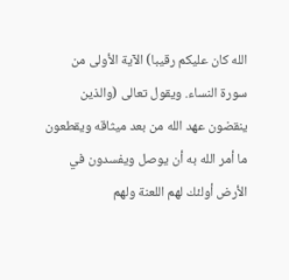الله كان عليكم رقيبا) الآية الأولى من سورة النساء. ويقول تعالى (والذين ينقضون عهد الله من بعد ميثاقه ويقطعون ما أمر الله به أن يوصل ويفسدون في الأرض أولئك لهم اللعنة ولهم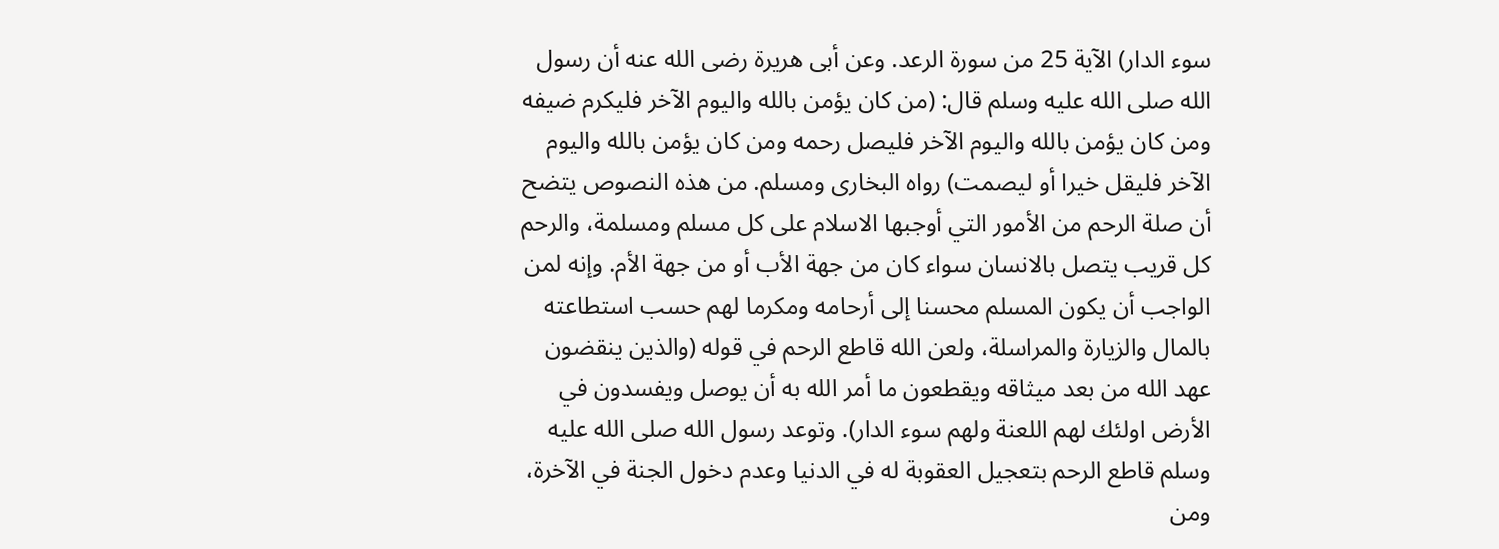سوء الدار) الآية 25 من سورة الرعد. وعن أبى هريرة رضى الله عنه أن رسول الله صلى الله عليه وسلم قال: (من كان يؤمن بالله واليوم الآخر فليكرم ضيفه ومن كان يؤمن بالله واليوم الآخر فليصل رحمه ومن كان يؤمن بالله واليوم الآخر فليقل خيرا أو ليصمت) رواه البخارى ومسلم. من هذه النصوص يتضح أن صلة الرحم من الأمور التي أوجبها الاسلام على كل مسلم ومسلمة، والرحم كل قريب يتصل بالانسان سواء كان من جهة الأب أو من جهة الأم. وإنه لمن الواجب أن يكون المسلم محسنا إلى أرحامه ومكرما لهم حسب استطاعته بالمال والزيارة والمراسلة، ولعن الله قاطع الرحم في قوله (والذين ينقضون عهد الله من بعد ميثاقه ويقطعون ما أمر الله به أن يوصل ويفسدون في الأرض اولئك لهم اللعنة ولهم سوء الدار). وتوعد رسول الله صلى الله عليه وسلم قاطع الرحم بتعجيل العقوبة له في الدنيا وعدم دخول الجنة في الآخرة، ومن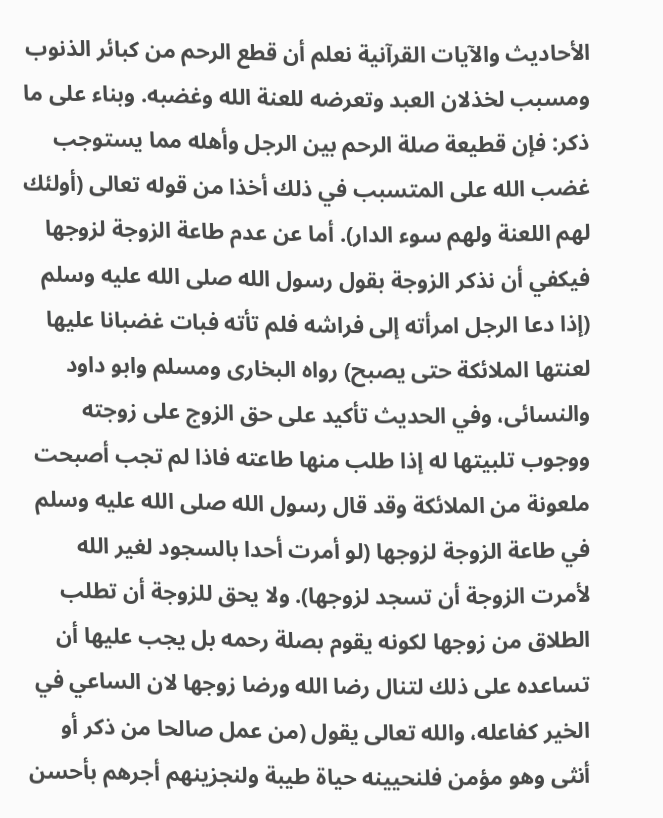الأحاديث والآيات القرآنية نعلم أن قطع الرحم من كبائر الذنوب ومسبب لخذلان العبد وتعرضه للعنة الله وغضبه. وبناء على ما ذكر: فإن قطيعة صلة الرحم بين الرجل وأهله مما يستوجب غضب الله على المتسبب في ذلك أخذا من قوله تعالى (أولئك لهم اللعنة ولهم سوء الدار). أما عن عدم طاعة الزوجة لزوجها فيكفي أن نذكر الزوجة بقول رسول الله صلى الله عليه وسلم (إذا دعا الرجل امرأته إلى فراشه فلم تأته فبات غضبانا عليها لعنتها الملائكة حتى يصبح) رواه البخارى ومسلم وابو داود والنسائى، وفي الحديث تأكيد على حق الزوج على زوجته ووجوب تلبيتها له إذا طلب منها طاعته فاذا لم تجب أصبحت ملعونة من الملائكة وقد قال رسول الله صلى الله عليه وسلم في طاعة الزوجة لزوجها (لو أمرت أحدا بالسجود لغير الله لأمرت الزوجة أن تسجد لزوجها). ولا يحق للزوجة أن تطلب الطلاق من زوجها لكونه يقوم بصلة رحمه بل يجب عليها أن تساعده على ذلك لتنال رضا الله ورضا زوجها لان الساعي في الخير كفاعله، والله تعالى يقول (من عمل صالحا من ذكر أو أنثى وهو مؤمن فلنحيينه حياة طيبة ولنجزينهم أجرهم بأحسن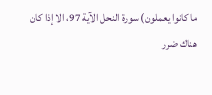ما كانوا يعملون) سورة النحل الآية 97، الا إذا كان هناك ضرر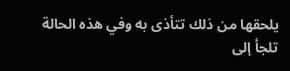يلحقها من ذلك تتأذى به وفي هذه الحالة تلجأ إلى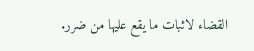القضاء لاثبات ما يقع عليها من ضرر.